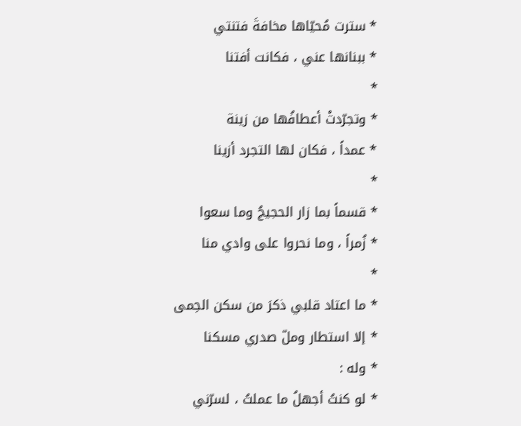* سترت مُحيّاها مخافةَ فتنتي
* ببنانها عني ، فكانت أفتنا
*
* وتجرّدتْ أعطافُها من زينة
* عمداً ، فكان لها التجرد أزينا
*
* قسماً بما زار الحجيجُ وما سعوا
* زُمراً ، وما نحروا على وادي منا
*
* ما اعتاد قلبي ذكرَ من سكن الحِمى
* إلا استطار وملّ صدري مسكنا
* وله :
* لو كنتُ أجهلُ ما عملتُ ، لسرّني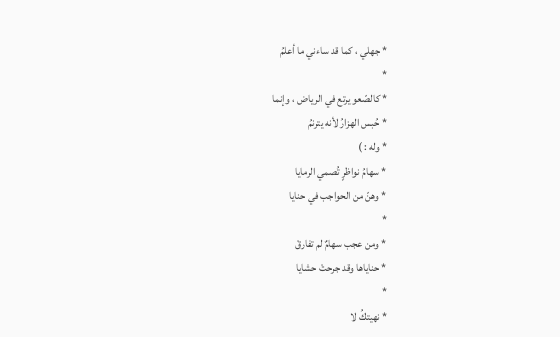* جهلي ، كما قد ساءني ما أعلمُ
*
* كالصّعو يرتع في الرياض ، وإنما
* حُبس الهزارُ لأنه يترنمُ
* وله : )
* سهامُ نواظرٍ تُصمي الرمايا
* وهنّ من الحواجب في حنايا
*
* ومن عجب سهامٌ لم تفارقْ
* حناياها وقد جرحتْ حشايا
*
* نهيتكُ لا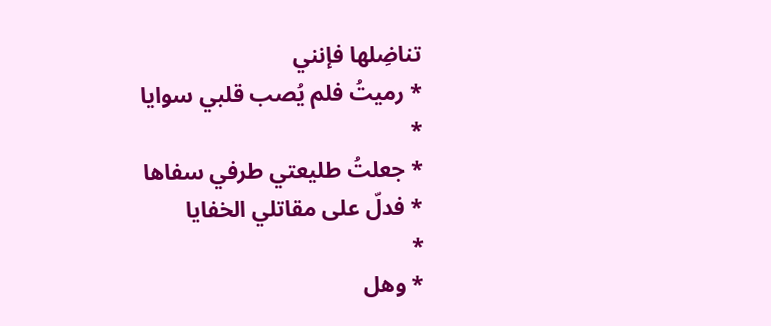تناضِلها فإنني
* رميتُ فلم يُصب قلبي سوايا
*
* جعلتُ طليعتي طرفي سفاها
* فدلّ على مقاتلي الخفايا
*
* وهل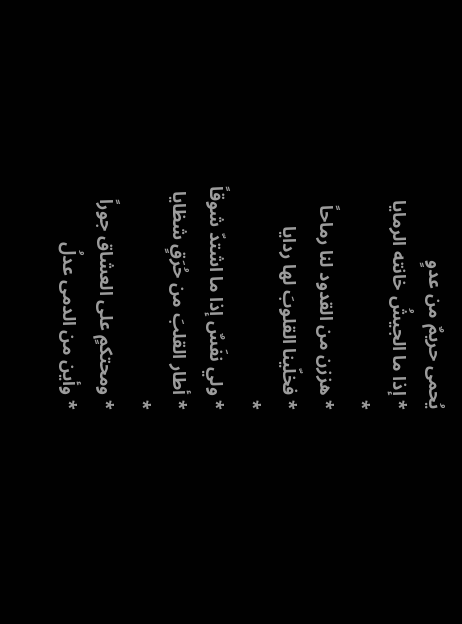يُحمى حريمٌ من عدوٍ
* إذا ما الجيشُ خانته الرمايا
*
* هززن من القدود لنا رماحاً
* فخلّينا القلوبَ لها ردايا
*
* ولي نفَسٌ إذا ما اشتدّ شوقاً
* أطار القلبَ من حُرَقٍ شظايا
*
* ومحتكمٍ على العشاق جوراً
* وأين من الدمى عدلُ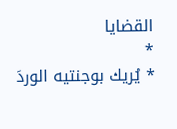القضايا
*
* يُريك بوجنتيه الوردَ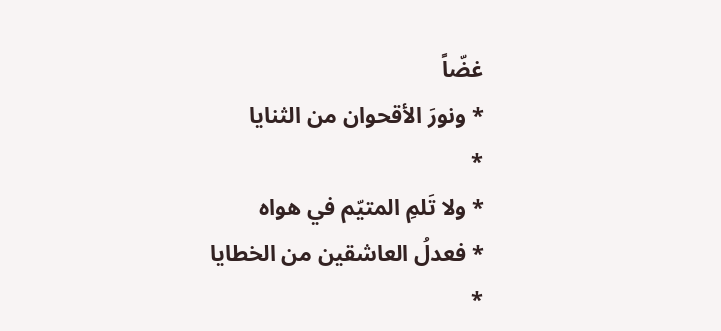غضّاً
* ونورَ الأقحوان من الثنايا
*
* ولا تَلمِ المتيّم في هواه
* فعدلُ العاشقين من الخطايا
*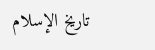تاريخ الإسلام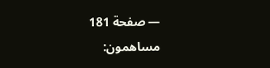— صفحة 181
مساهمون: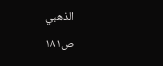الذهبي
ص١٨١